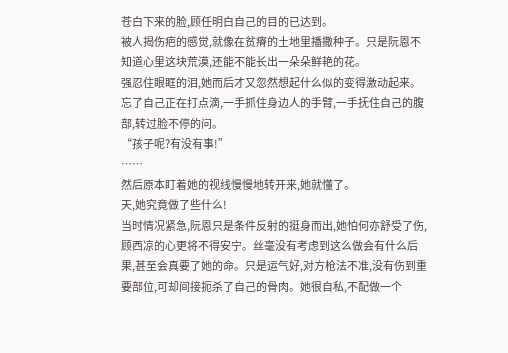苍白下来的脸,顾任明白自己的目的已达到。
被人揭伤疤的感觉,就像在贫瘠的土地里播撒种子。只是阮恩不知道心里这块荒漠,还能不能长出一朵朵鲜艳的花。
强忍住眼眶的泪,她而后才又忽然想起什么似的变得激动起来。忘了自己正在打点滴,一手抓住身边人的手臂,一手抚住自己的腹部,转过脸不停的问。
“孩子呢?有没有事!”
……
然后原本盯着她的视线慢慢地转开来,她就懂了。
天,她究竟做了些什么!
当时情况紧急,阮恩只是条件反射的挺身而出,她怕何亦舒受了伤,顾西凉的心更将不得安宁。丝毫没有考虑到这么做会有什么后果,甚至会真要了她的命。只是运气好,对方枪法不准,没有伤到重要部位,可却间接扼杀了自己的骨肉。她很自私,不配做一个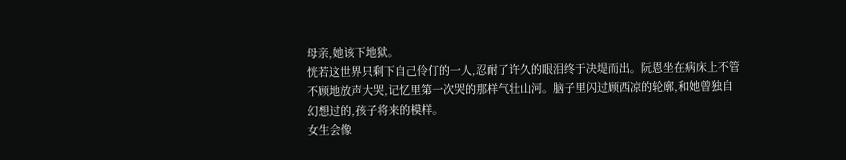母亲,她该下地狱。
恍若这世界只剩下自己伶仃的一人,忍耐了许久的眼泪终于决堤而出。阮恩坐在病床上不管不顾地放声大哭,记忆里第一次哭的那样气壮山河。脑子里闪过顾西凉的轮廓,和她曾独自幻想过的,孩子将来的模样。
女生会像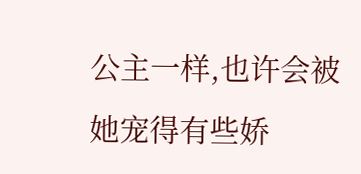公主一样,也许会被她宠得有些娇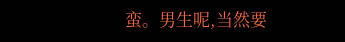蛮。男生呢,当然要